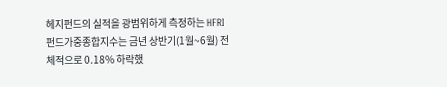헤지펀드의 실적을 광범위하게 측정하는 HFRI 펀드가중종합지수는 금년 상반기(1월~6월) 전체적으로 0.18% 하락했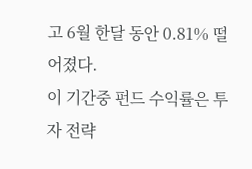고 6월 한달 동안 0.81% 떨어졌다.
이 기간중 펀드 수익률은 투자 전략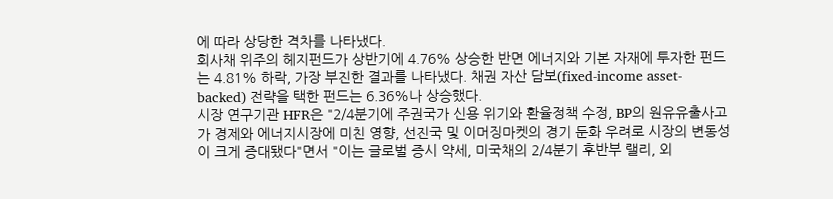에 따라 상당한 격차를 나타냈다.
회사채 위주의 헤지펀드가 상반기에 4.76% 상승한 반면 에너지와 기본 자재에 투자한 펀드는 4.81% 하락, 가장 부진한 결과를 나타냈다. 채권 자산 담보(fixed-income asset-backed) 전략을 택한 펀드는 6.36%나 상승했다.
시장 연구기관 HFR은 "2/4분기에 주권국가 신용 위기와 환율정책 수정, BP의 원유유출사고가 경제와 에너지시장에 미친 영향, 선진국 및 이머징마켓의 경기 둔화 우려로 시장의 변동성이 크게 증대됐다"면서 "이는 글로벌 증시 약세, 미국채의 2/4분기 후반부 랠리, 외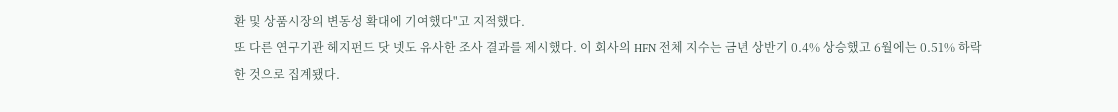환 및 상품시장의 변동성 확대에 기여했다"고 지적했다.
또 다른 연구기관 헤지펀드 닷 넷도 유사한 조사 결과를 제시했다. 이 회사의 HFN 전체 지수는 금년 상반기 0.4% 상승했고 6월에는 0.51% 하락한 것으로 집계됐다.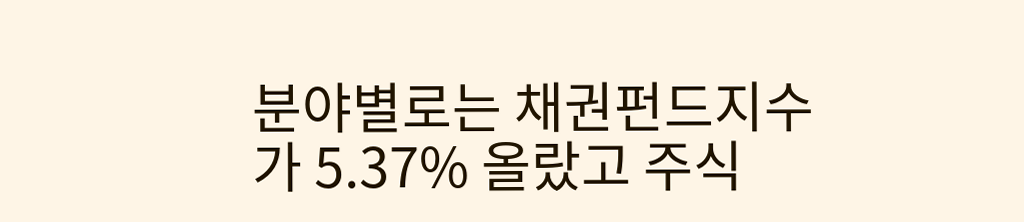분야별로는 채권펀드지수가 5.37% 올랐고 주식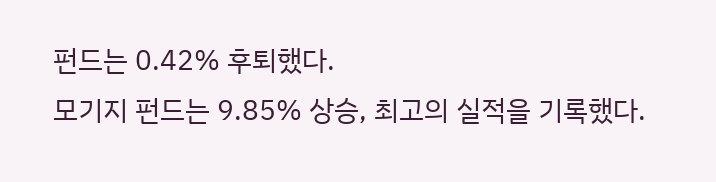펀드는 0.42% 후퇴했다.
모기지 펀드는 9.85% 상승, 최고의 실적을 기록했다.